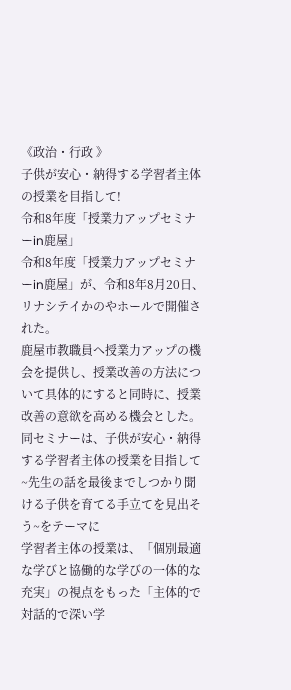《政治・行政 》
子供が安心・納得する学習者主体の授業を目指して!
令和8年度「授業力アップセミナーin鹿屋」
令和8年度「授業力アップセミナーin鹿屋」が、令和8年8月20日、リナシテイかのやホールで開催された。
鹿屋市教職員へ授業力アップの機会を提供し、授業改善の方法について具体的にすると同時に、授業改善の意欲を高める機会とした。
同セミナーは、子供が安心・納得する学習者主体の授業を目指して
~先生の話を最後までしつかり聞ける子供を育てる手立てを見出そう~をテーマに
学習者主体の授業は、「個別最適な学びと協働的な学びの一体的な充実」の視点をもった「主体的で対話的で深い学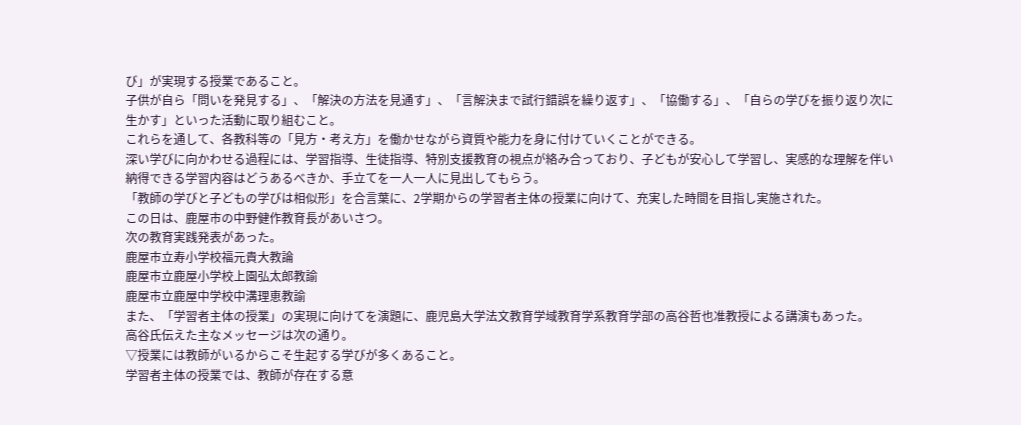び」が実現する授業であること。
子供が自ら「問いを発見する」、「解決の方法を見通す」、「言解決まで試行錯誤を繰り返す」、「協働する」、「自らの学びを振り返り次に生かす」といった活動に取り組むこと。
これらを通して、各教科等の「見方・考え方」を働かせながら資質や能力を身に付けていくことができる。
深い学びに向かわせる過程には、学習指導、生徒指導、特別支援教育の視点が絡み合っており、子どもが安心して学習し、実感的な理解を伴い納得できる学習内容はどうあるべきか、手立てを一人一人に見出してもらう。
「教師の学びと子どもの学びは相似形」を合言葉に、2学期からの学習者主体の授業に向けて、充実した時間を目指し実施された。
この日は、鹿屋市の中野健作教育長があいさつ。
次の教育実践発表があった。
鹿屋市立寿小学校福元貴大教論
鹿屋市立鹿屋小学校上園弘太郎教諭
鹿屋市立鹿屋中学校中溝理恵教諭
また、「学習者主体の授業」の実現に向けてを演題に、鹿児島大学法文教育学域教育学系教育学部の高谷哲也准教授による講演もあった。
高谷氏伝えた主なメッセージは次の通り。
▽授業には教師がいるからこそ生起する学びが多くあること。
学習者主体の授業では、教師が存在する意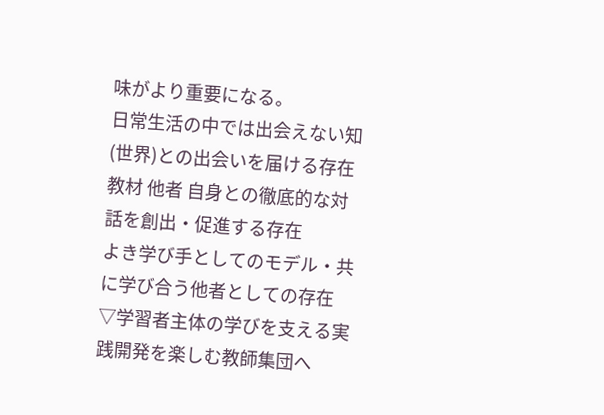味がより重要になる。
日常生活の中では出会えない知(世界)との出会いを届ける存在
教材 他者 自身との徹底的な対話を創出・促進する存在
よき学び手としてのモデル・共に学び合う他者としての存在
▽学習者主体の学びを支える実践開発を楽しむ教師集団へ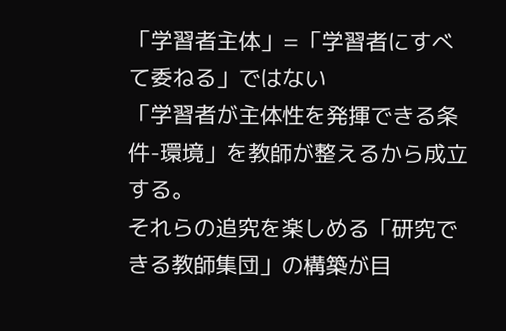「学習者主体」=「学習者にすべて委ねる」ではない
「学習者が主体性を発揮できる条件-環境」を教師が整えるから成立する。
それらの追究を楽しめる「研究できる教師集団」の構築が目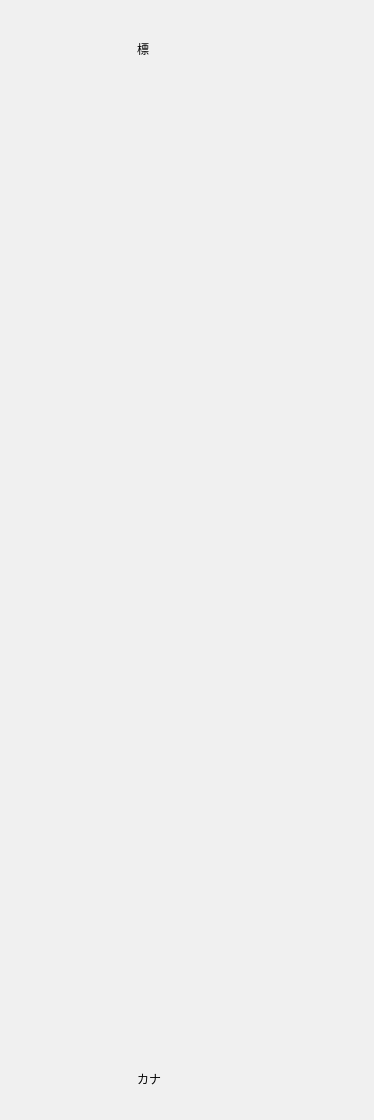標













































カナ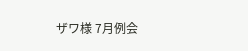ザワ様 7月例会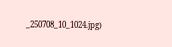_250708_10_1024.jpg)